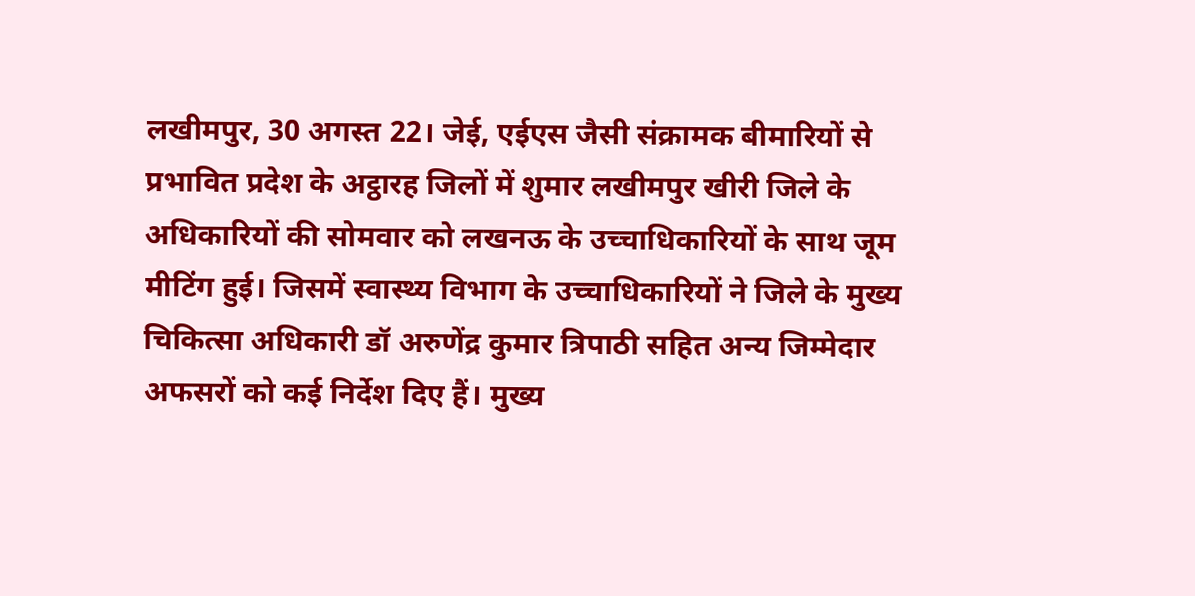लखीमपुर, 30 अगस्त 22। जेई, एईएस जैसी संक्रामक बीमारियों से प्रभावित प्रदेश के अट्ठारह जिलों में शुमार लखीमपुर खीरी जिले के अधिकारियों की सोमवार को लखनऊ के उच्चाधिकारियों के साथ जूम मीटिंग हुई। जिसमें स्वास्थ्य विभाग के उच्चाधिकारियों ने जिले के मुख्य चिकित्सा अधिकारी डॉ अरुणेंद्र कुमार त्रिपाठी सहित अन्य जिम्मेदार अफसरों को कई निर्देश दिए हैं। मुख्य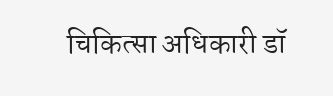चिकित्सा अधिकारी डॉ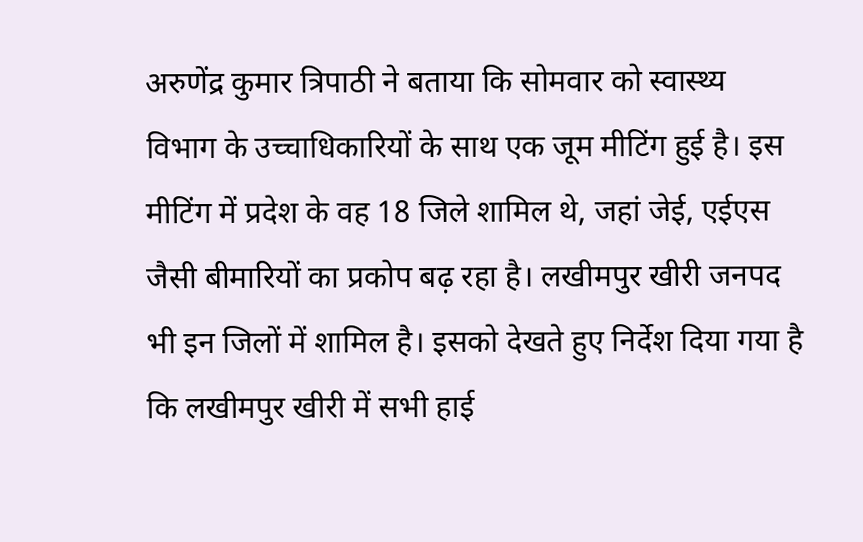अरुणेंद्र कुमार त्रिपाठी ने बताया कि सोमवार को स्वास्थ्य विभाग के उच्चाधिकारियों के साथ एक जूम मीटिंग हुई है। इस मीटिंग में प्रदेश के वह 18 जिले शामिल थे, जहां जेई, एईएस जैसी बीमारियों का प्रकोप बढ़ रहा है। लखीमपुर खीरी जनपद भी इन जिलों में शामिल है। इसको देखते हुए निर्देश दिया गया है कि लखीमपुर खीरी में सभी हाई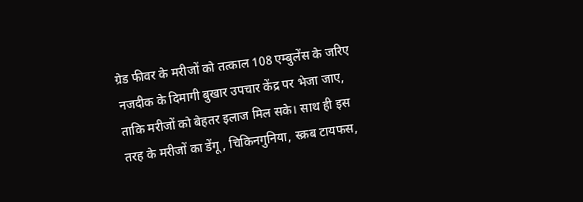ग्रेड फीवर के मरीजों को तत्काल 108 एम्बुलेंस के जरिए नजदीक के दिमागी बुखार उपचार केंद्र पर भेजा जाए, ताकि मरीजों को बेहतर इलाज मिल सके। साथ ही इस तरह के मरीजों का डेंगू, चिकिनगुनिया, स्क्रब टायफस,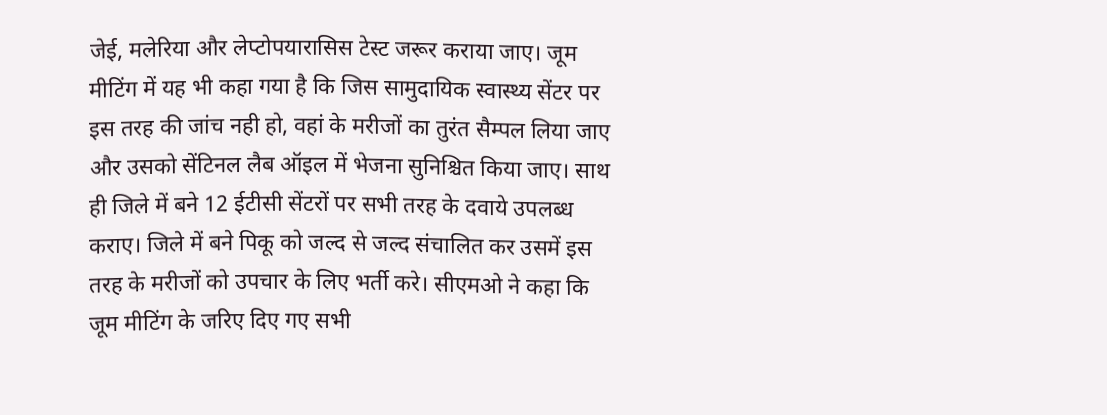जेई, मलेरिया और लेप्टोपयारासिस टेस्ट जरूर कराया जाए। जूम मीटिंग में यह भी कहा गया है कि जिस सामुदायिक स्वास्थ्य सेंटर पर इस तरह की जांच नही हो, वहां के मरीजों का तुरंत सैम्पल लिया जाए और उसको सेंटिनल लैब ऑइल में भेजना सुनिश्चित किया जाए। साथ ही जिले में बने 12 ईटीसी सेंटरों पर सभी तरह के दवाये उपलब्ध कराए। जिले में बने पिकू को जल्द से जल्द संचालित कर उसमें इस तरह के मरीजों को उपचार के लिए भर्ती करे। सीएमओ ने कहा कि जूम मीटिंग के जरिए दिए गए सभी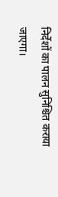निर्देशों का पालन सुनिश्चित कराया जाएगा।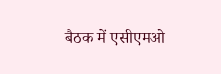बैठक में एसीएमओ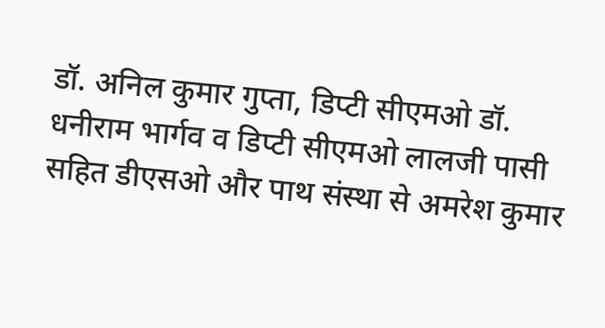डॉ. अनिल कुमार गुप्ता, डिप्टी सीएमओ डॉ. धनीराम भार्गव व डिप्टी सीएमओ लालजी पासी सहित डीएसओ और पाथ संस्था से अमरेश कुमार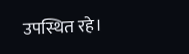उपस्थित रहे।